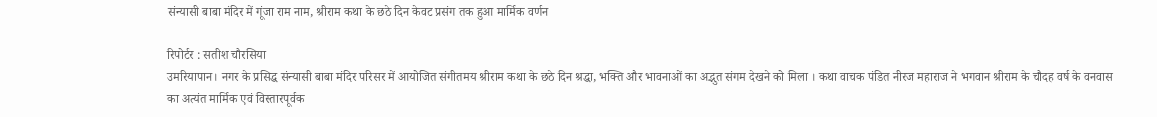संन्यासी बाबा मंदिर में गूंजा राम नाम, श्रीराम कथा के छठे दिन केवट प्रसंग तक हुआ मार्मिक वर्णन

रिपोर्टर : सतीश चौरसिया
उमरियापान। नगर के प्रसिद्ध संन्यासी बाबा मंदिर परिसर में आयोजित संगीतमय श्रीराम कथा के छठे दिन श्रद्धा, भक्ति और भावनाओं का अद्भुत संगम देखने को मिला । कथा वाचक पंडित नीरज महाराज ने भगवान श्रीराम के चौदह वर्ष के वनवास का अत्यंत मार्मिक एवं विस्तारपूर्वक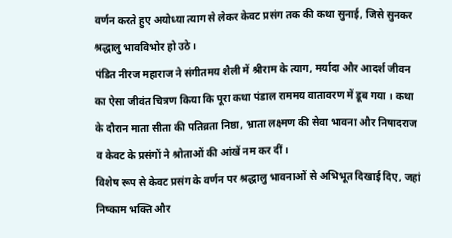वर्णन करते हुए अयोध्या त्याग से लेकर केवट प्रसंग तक की कथा सुनाई, जिसे सुनकर श्रद्धालु भावविभोर हो उठे।
पंडित नीरज महाराज ने संगीतमय शैली में श्रीराम के त्याग, मर्यादा और आदर्श जीवन का ऐसा जीवंत चित्रण किया कि पूरा कथा पंडाल राममय वातावरण में डूब गया । कथा के दौरान माता सीता की पतिव्रता निष्ठा, भ्राता लक्ष्मण की सेवा भावना और निषादराज व केवट के प्रसंगों ने श्रोताओं की आंखें नम कर दीं।
विशेष रूप से केवट प्रसंग के वर्णन पर श्रद्धालु भावनाओं से अभिभूत दिखाई दिए, जहां निष्काम भक्ति और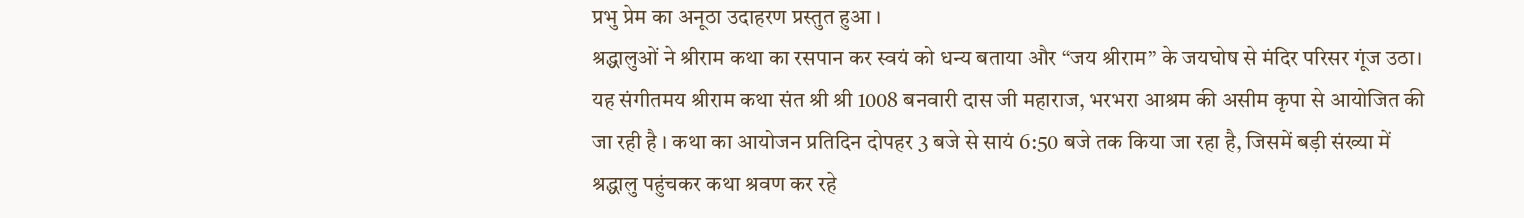प्रभु प्रेम का अनूठा उदाहरण प्रस्तुत हुआ ।
श्रद्धालुओं ने श्रीराम कथा का रसपान कर स्वयं को धन्य बताया और “जय श्रीराम” के जयघोष से मंदिर परिसर गूंज उठा।
यह संगीतमय श्रीराम कथा संत श्री श्री 1008 बनवारी दास जी महाराज, भरभरा आश्रम की असीम कृपा से आयोजित की जा रही है । कथा का आयोजन प्रतिदिन दोपहर 3 बजे से सायं 6:50 बजे तक किया जा रहा है, जिसमें बड़ी संख्या में श्रद्धालु पहुंचकर कथा श्रवण कर रहे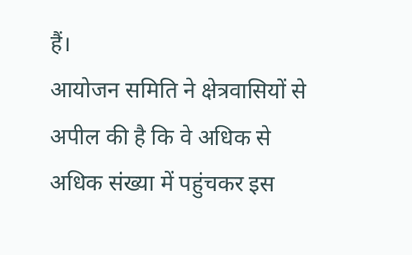हैं।
आयोजन समिति ने क्षेत्रवासियों से अपील की है कि वे अधिक से अधिक संख्या में पहुंचकर इस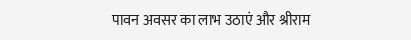पावन अवसर का लाभ उठाएं और श्रीराम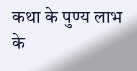कथा के पुण्य लाभ के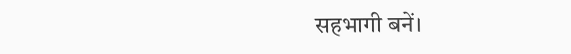सहभागी बनें।